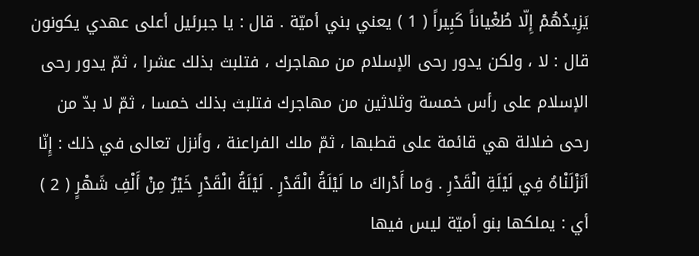يَزِيدُهُمْ إِلّا طُغْياناً كَبِيراً ( 1 ) يعني بني أميّة . قال : يا جبرئيل أعلى عهدي يكونون قال : لا ، ولكن يدور رحى الإسلام من مهاجرك ، فتلبث بذلك عشرا ، ثمّ يدور رحى الإسلام على رأس خمسة وثلاثين من مهاجرك فتلبث بذلك خمسا ، ثمّ لا بدّ من رحى ضلالة هي قائمة على قطبها ، ثمّ ملك الفراعنة ، وأنزل تعالى في ذلك : إِنّا أنَزْلَنْاهُ فِي لَيْلَةِ الْقَدْرِ . وَما أَدْراكَ ما لَيْلَةُ الْقَدْرِ . لَيْلَةُ الْقَدْرِ خَيْرٌ مِنْ أَلْفِ شَهْرٍ ( 2 ) أي : يملكها بنو أميّة ليس فيها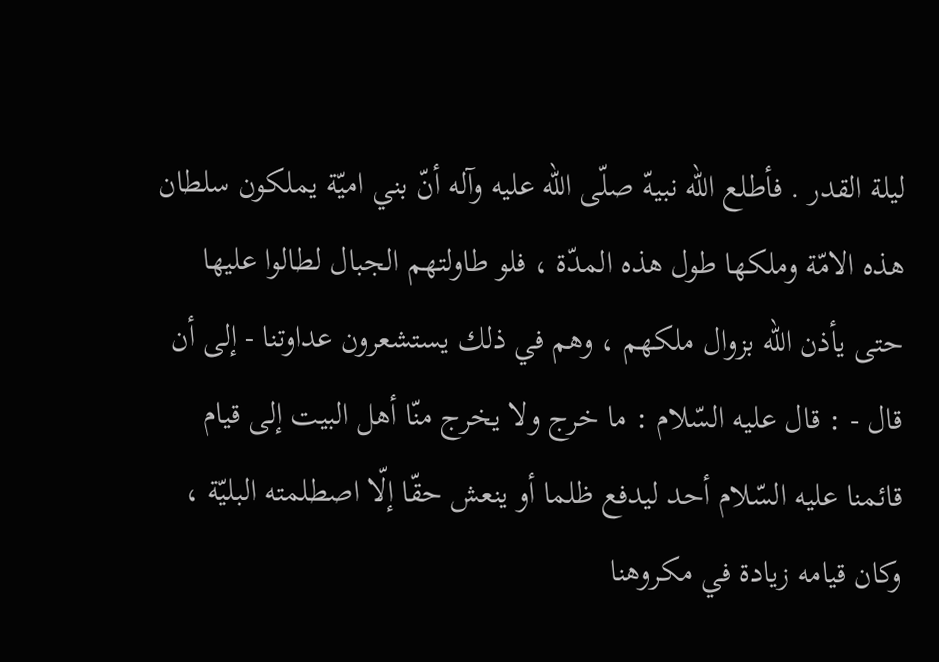ليلة القدر . فأطلع اللّه نبيهّ صلّى اللّه عليه وآله أنّ بني اميّة يملكون سلطان هذه الامّة وملكها طول هذه المدّة ، فلو طاولتهم الجبال لطالوا عليها حتى يأذن اللّه بزوال ملكهم ، وهم في ذلك يستشعرون عداوتنا - إلى أن قال - : قال عليه السّلام : ما خرج ولا يخرج منّا أهل البيت إلى قيام قائمنا عليه السّلام أحد ليدفع ظلما أو ينعش حقّا إلّا اصطلمته البليّة ، وكان قيامه زيادة في مكروهنا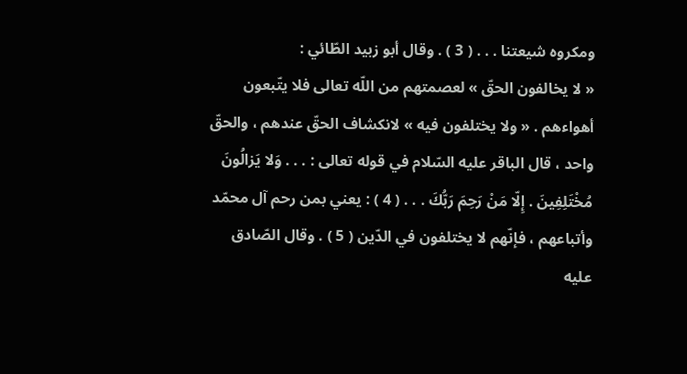ومكروه شيعتنا . . . ( 3 ) . وقال أبو زبيد الطّائي :
« لا يخالفون الحقّ » لعصمتهم من اللّه تعالى فلا يتّبعون أهواءهم . « ولا يختلفون فيه » لانكشاف الحقّ عندهم ، والحقّ واحد ، قال الباقر عليه السّلام في قوله تعالى : . . . وَلا يَزالُونَ مُخْتَلِفِينَ . إِلّا مَنْ رَحِمَ رَبُّكَ . . . ( 4 ) : يعني بمن رحم آل محمّد وأتباعهم ، فإنّهم لا يختلفون في الدّين ( 5 ) . وقال الصّادق عليه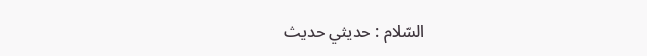السّلام : حديثي حديث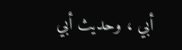أبي ، وحديث أبي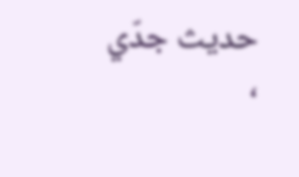حديث جدّي ،